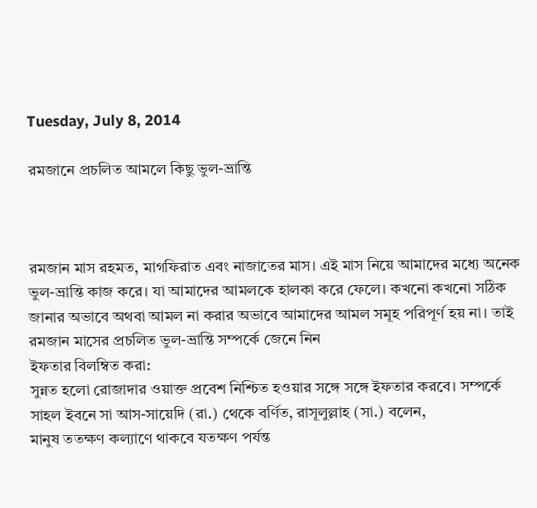Tuesday, July 8, 2014

রমজানে প্রচলিত আমলে কিছু ভুল-ভ্রান্তি



রমজান মাস রহমত, মাগফিরাত এবং নাজাতের মাস। এই মাস নিয়ে আমাদের মধ্যে অনেক ভুল-ভ্রান্তি কাজ করে। যা আমাদের আমলকে হালকা করে ফেলে। কখনো কখনো সঠিক জানার অভাবে অথবা আমল না করার অভাবে আমাদের আমল সমূহ পরিপূর্ণ হয় না। তাই রমজান মাসের প্রচলিত ভুল-ভ্রান্তি সম্পর্কে জেনে নিন
ইফতার বিলম্বিত করা:
সুন্নত হলো রোজাদার ওয়াক্ত প্রবেশ নিশ্চিত হওয়ার সঙ্গে সঙ্গে ইফতার করবে। সম্পর্কে সাহল ইবনে সা আস-সায়েদি (রা.) থেকে বর্ণিত, রাসূলুল্লাহ (সা.) বলেন,
মানুষ ততক্ষণ কল্যাণে থাকবে যতক্ষণ পর্যন্ত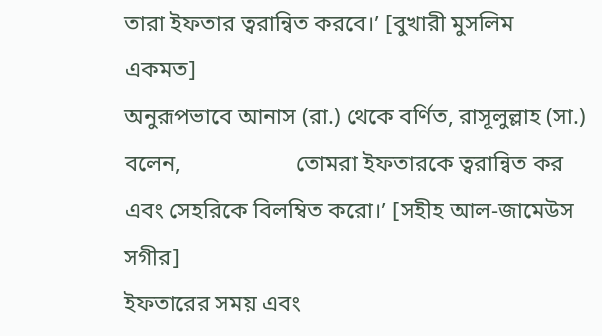তারা ইফতার ত্বরান্বিত করবে।’ [বুখারী মুসলিম একমত]
অনুরূপভাবে আনাস (রা.) থেকে বর্ণিত, রাসূলুল্লাহ (সা.) বলেন,                    তোমরা ইফতারকে ত্বরান্বিত কর এবং সেহরিকে বিলম্বিত করো।’ [সহীহ আল-জামেউস সগীর]
ইফতারের সময় এবং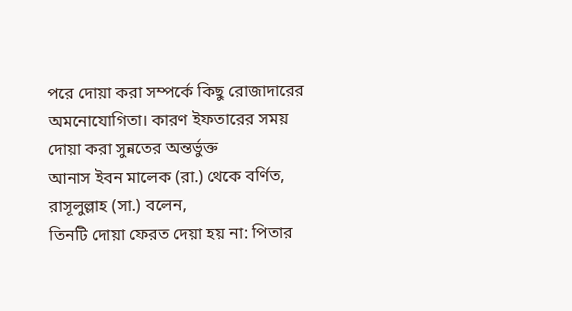পরে দোয়া করা সম্পর্কে কিছু রোজাদারের অমনোযোগিতা। কারণ ইফতারের সময় দোয়া করা সুন্নতের অন্তর্ভুক্ত
আনাস ইবন মালেক (রা.) থেকে বর্ণিত, রাসূলুল্লাহ (সা.) বলেন,
তিনটি দোয়া ফেরত দেয়া হয় না: পিতার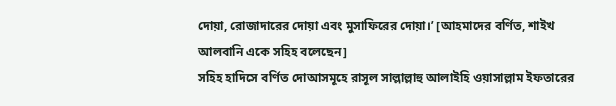দোয়া, রোজাদারের দোয়া এবং মুসাফিরের দোয়া।’ [আহমাদের বর্ণিত, শাইখ আলবানি একে সহিহ বলেছেন]
সহিহ হাদিসে বর্ণিত দোআসমূহে রাসূল সাল্লাল্লাহু আলাইহি ওয়াসাল্লাম ইফতারের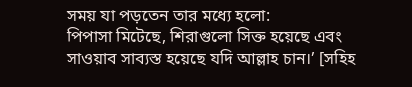সময় যা পড়তেন তার মধ্যে হলো:
পিপাসা মিটেছে, শিরাগুলো সিক্ত হয়েছে এবং সাওয়াব সাব্যস্ত হয়েছে যদি আল্লাহ চান।’ [সহিহ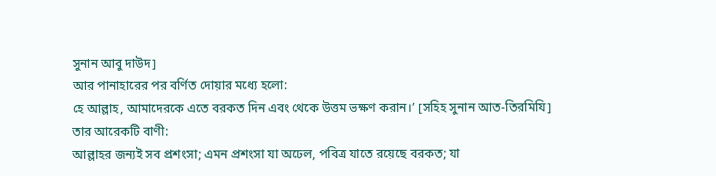সুনান আবু দাউদ]
আর পানাহারের পর বর্ণিত দোয়ার মধ্যে হলো:
হে আল্লাহ, আমাদেরকে এতে বরকত দিন এবং থেকে উত্তম ভক্ষণ করান।’ [সহিহ সুনান আত-তিরমিযি]
তার আরেকটি বাণী:
আল্লাহর জন্যই সব প্রশংসা; এমন প্রশংসা যা অঢেল, পবিত্র যাতে রয়েছে বরকত; যা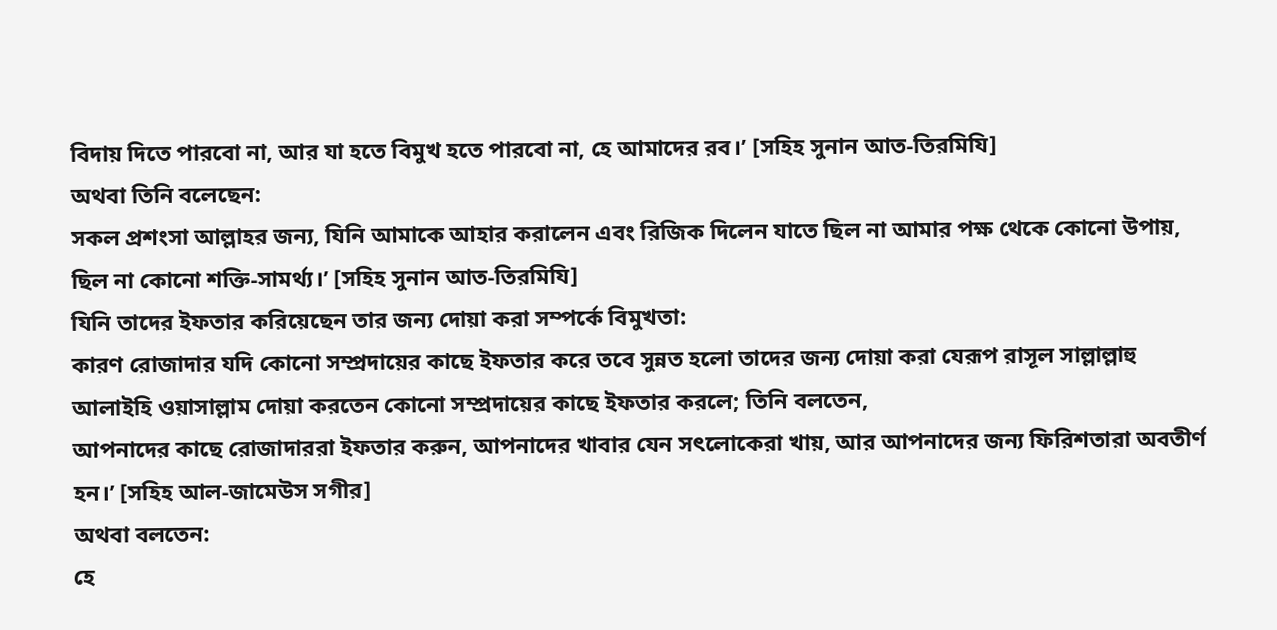বিদায় দিতে পারবো না, আর যা হতে বিমুখ হতে পারবো না, হে আমাদের রব।’ [সহিহ সুনান আত-তিরমিযি]
অথবা তিনি বলেছেন:
সকল প্রশংসা আল্লাহর জন্য, যিনি আমাকে আহার করালেন এবং রিজিক দিলেন যাতে ছিল না আমার পক্ষ থেকে কোনো উপায়, ছিল না কোনো শক্তি-সামর্থ্য।’ [সহিহ সুনান আত-তিরমিযি]
যিনি তাদের ইফতার করিয়েছেন তার জন্য দোয়া করা সম্পর্কে বিমুখতা:
কারণ রোজাদার যদি কোনো সম্প্রদায়ের কাছে ইফতার করে তবে সুন্নত হলো তাদের জন্য দোয়া করা যেরূপ রাসূল সাল্লাল্লাহু আলাইহি ওয়াসাল্লাম দোয়া করতেন কোনো সম্প্রদায়ের কাছে ইফতার করলে; তিনি বলতেন,
আপনাদের কাছে রোজাদাররা ইফতার করুন, আপনাদের খাবার যেন সৎলোকেরা খায়, আর আপনাদের জন্য ফিরিশতারা অবতীর্ণ হন।’ [সহিহ আল-জামেউস সগীর]
অথবা বলতেন:
হে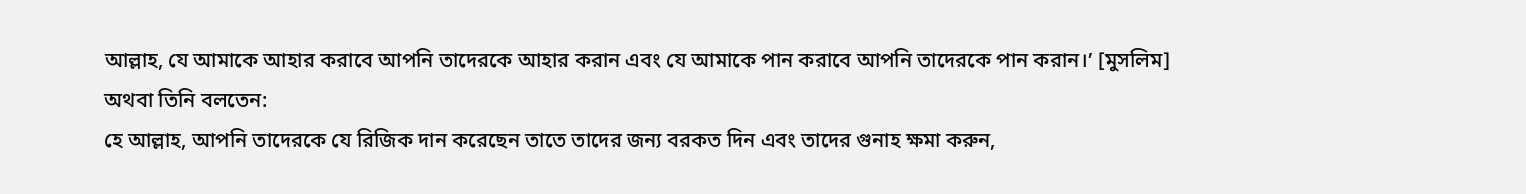আল্লাহ, যে আমাকে আহার করাবে আপনি তাদেরকে আহার করান এবং যে আমাকে পান করাবে আপনি তাদেরকে পান করান।’ [মুসলিম]
অথবা তিনি বলতেন:
হে আল্লাহ, আপনি তাদেরকে যে রিজিক দান করেছেন তাতে তাদের জন্য বরকত দিন এবং তাদের গুনাহ ক্ষমা করুন,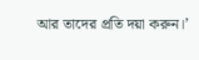আর তাদের প্রতি দয়া করুন।’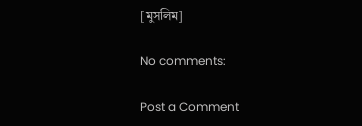[মুসলিম]

No comments:

Post a Comment